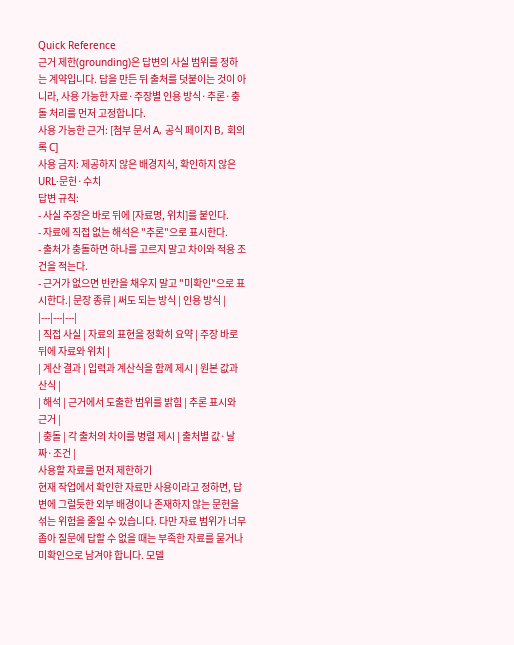Quick Reference
근거 제한(grounding)은 답변의 사실 범위를 정하는 계약입니다. 답을 만든 뒤 출처를 덧붙이는 것이 아니라, 사용 가능한 자료·주장별 인용 방식·추론·충돌 처리를 먼저 고정합니다.
사용 가능한 근거: [첨부 문서 A, 공식 페이지 B, 회의록 C]
사용 금지: 제공하지 않은 배경지식, 확인하지 않은 URL·문헌·수치
답변 규칙:
- 사실 주장은 바로 뒤에 [자료명, 위치]를 붙인다.
- 자료에 직접 없는 해석은 "추론"으로 표시한다.
- 출처가 충돌하면 하나를 고르지 말고 차이와 적용 조건을 적는다.
- 근거가 없으면 빈칸을 채우지 말고 "미확인"으로 표시한다.| 문장 종류 | 써도 되는 방식 | 인용 방식 |
|---|---|---|
| 직접 사실 | 자료의 표현을 정확히 요약 | 주장 바로 뒤에 자료와 위치 |
| 계산 결과 | 입력과 계산식을 함께 제시 | 원본 값과 산식 |
| 해석 | 근거에서 도출한 범위를 밝힘 | 추론 표시와 근거 |
| 충돌 | 각 출처의 차이를 병렬 제시 | 출처별 값·날짜·조건 |
사용할 자료를 먼저 제한하기
현재 작업에서 확인한 자료만 사용이라고 정하면, 답변에 그럴듯한 외부 배경이나 존재하지 않는 문헌을 섞는 위험을 줄일 수 있습니다. 다만 자료 범위가 너무 좁아 질문에 답할 수 없을 때는 부족한 자료를 묻거나 미확인으로 남겨야 합니다. 모델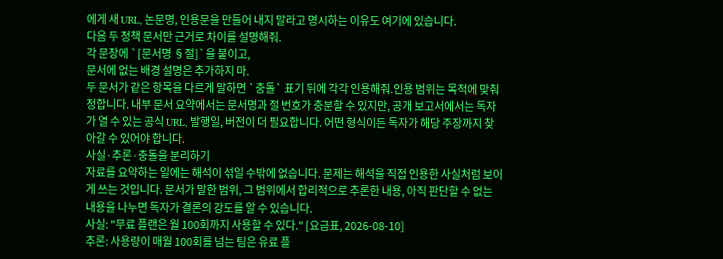에게 새 URL, 논문명, 인용문을 만들어 내지 말라고 명시하는 이유도 여기에 있습니다.
다음 두 정책 문서만 근거로 차이를 설명해줘.
각 문장에 `[문서명 §절]`을 붙이고,
문서에 없는 배경 설명은 추가하지 마.
두 문서가 같은 항목을 다르게 말하면 `충돌` 표기 뒤에 각각 인용해줘.인용 범위는 목적에 맞춰 정합니다. 내부 문서 요약에서는 문서명과 절 번호가 충분할 수 있지만, 공개 보고서에서는 독자가 열 수 있는 공식 URL, 발행일, 버전이 더 필요합니다. 어떤 형식이든 독자가 해당 주장까지 찾아갈 수 있어야 합니다.
사실·추론·충돌을 분리하기
자료를 요약하는 일에는 해석이 섞일 수밖에 없습니다. 문제는 해석을 직접 인용한 사실처럼 보이게 쓰는 것입니다. 문서가 말한 범위, 그 범위에서 합리적으로 추론한 내용, 아직 판단할 수 없는 내용을 나누면 독자가 결론의 강도를 알 수 있습니다.
사실: "무료 플랜은 월 100회까지 사용할 수 있다." [요금표, 2026-08-10]
추론: 사용량이 매월 100회를 넘는 팀은 유료 플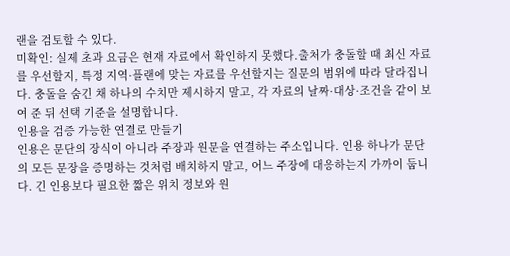랜을 검토할 수 있다.
미확인: 실제 초과 요금은 현재 자료에서 확인하지 못했다.출처가 충돌할 때 최신 자료를 우선할지, 특정 지역·플랜에 맞는 자료를 우선할지는 질문의 범위에 따라 달라집니다. 충돌을 숨긴 채 하나의 수치만 제시하지 말고, 각 자료의 날짜·대상·조건을 같이 보여 준 뒤 선택 기준을 설명합니다.
인용을 검증 가능한 연결로 만들기
인용은 문단의 장식이 아니라 주장과 원문을 연결하는 주소입니다. 인용 하나가 문단의 모든 문장을 증명하는 것처럼 배치하지 말고, 어느 주장에 대응하는지 가까이 둡니다. 긴 인용보다 필요한 짧은 위치 정보와 원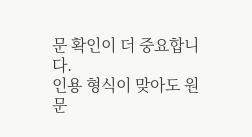문 확인이 더 중요합니다.
인용 형식이 맞아도 원문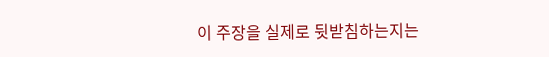이 주장을 실제로 뒷받침하는지는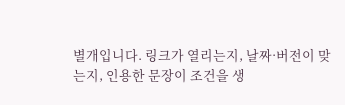별개입니다. 링크가 열리는지, 날짜·버전이 맞는지, 인용한 문장이 조건을 생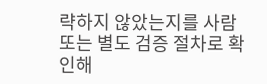략하지 않았는지를 사람 또는 별도 검증 절차로 확인해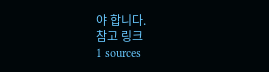야 합니다.
참고 링크
1 sources